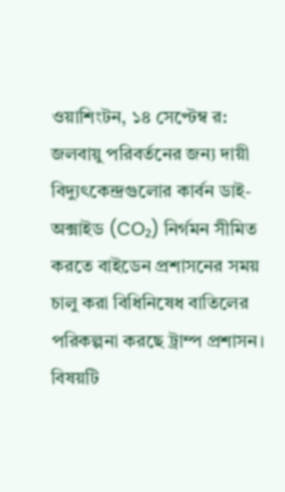ওয়াশিংটন, ১৪ সেপ্টেম্ব র: জলবায়ু পরিবর্তনের জন্য দায়ী বিদ্যুৎকেন্দ্রগুলোর কার্বন ডাই-অক্সাইড (CO₂) নির্গমন সীমিত করতে বাইডেন প্রশাসনের সময় চালু করা বিধিনিষেধ বাতিলের পরিকল্পনা করছে ট্রাম্প প্রশাসন। বিষয়টি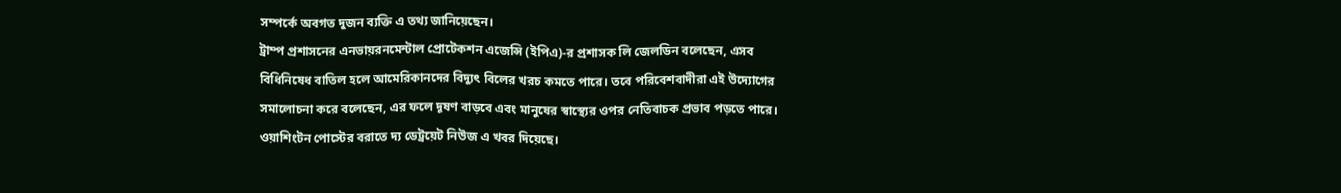সম্পর্কে অবগত দুজন ব্যক্তি এ তথ্য জানিয়েছেন।
ট্রাম্প প্রশাসনের এনভায়রনমেন্টাল প্রোটেকশন এজেন্সি (ইপিএ)-র প্রশাসক লি জেলডিন বলেছেন, এসব বিধিনিষেধ বাতিল হলে আমেরিকানদের বিদ্যুৎ বিলের খরচ কমতে পারে। তবে পরিবেশবাদীরা এই উদ্যোগের সমালোচনা করে বলেছেন, এর ফলে দূষণ বাড়বে এবং মানুষের স্বাস্থ্যের ওপর নেতিবাচক প্রভাব পড়তে পারে। ওয়াশিংটন পোস্টের বরাতে দ্য ডেট্রয়েট নিউজ এ খবর দিয়েছে।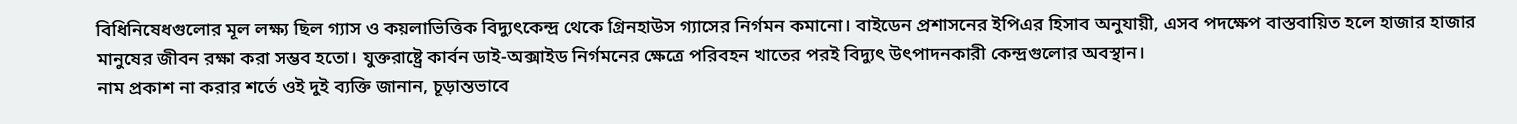বিধিনিষেধগুলোর মূল লক্ষ্য ছিল গ্যাস ও কয়লাভিত্তিক বিদ্যুৎকেন্দ্র থেকে গ্রিনহাউস গ্যাসের নির্গমন কমানো। বাইডেন প্রশাসনের ইপিএর হিসাব অনুযায়ী, এসব পদক্ষেপ বাস্তবায়িত হলে হাজার হাজার মানুষের জীবন রক্ষা করা সম্ভব হতো। যুক্তরাষ্ট্রে কার্বন ডাই-অক্সাইড নির্গমনের ক্ষেত্রে পরিবহন খাতের পরই বিদ্যুৎ উৎপাদনকারী কেন্দ্রগুলোর অবস্থান।
নাম প্রকাশ না করার শর্তে ওই দুই ব্যক্তি জানান, চূড়ান্তভাবে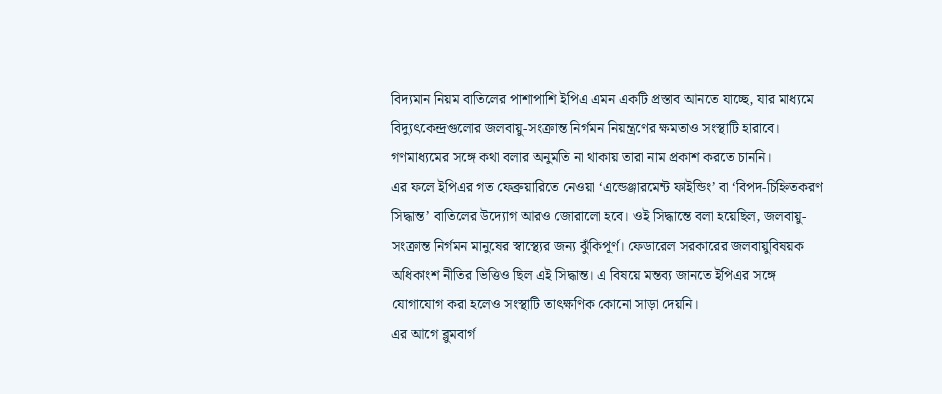বিদ্যমান নিয়ম বাতিলের পাশাপাশি ইপিএ এমন একটি প্রস্তাব আনতে যাচ্ছে, যার মাধ্যমে বিদ্যুৎকেন্দ্রগুলোর জলবায়ু-সংক্রান্ত নির্গমন নিয়ন্ত্রণের ক্ষমতাও সংস্থাটি হারাবে। গণমাধ্যমের সঙ্গে কথা বলার অনুমতি না থাকায় তারা নাম প্রকাশ করতে চাননি।
এর ফলে ইপিএর গত ফেব্রুয়ারিতে নেওয়া ‘এন্ডেঞ্জারমেন্ট ফাইন্ডিং’ বা ‘বিপদ-চিহ্নিতকরণ সিদ্ধান্ত’ বাতিলের উদ্যোগ আরও জোরালো হবে। ওই সিদ্ধান্তে বলা হয়েছিল, জলবায়ু-সংক্রান্ত নির্গমন মানুষের স্বাস্থ্যের জন্য ঝুঁকিপূর্ণ। ফেডারেল সরকারের জলবায়ুবিষয়ক অধিকাংশ নীতির ভিত্তিও ছিল এই সিদ্ধান্ত। এ বিষয়ে মন্তব্য জানতে ইপিএর সঙ্গে যোগাযোগ করা হলেও সংস্থাটি তাৎক্ষণিক কোনো সাড়া দেয়নি।
এর আগে ব্লুমবার্গ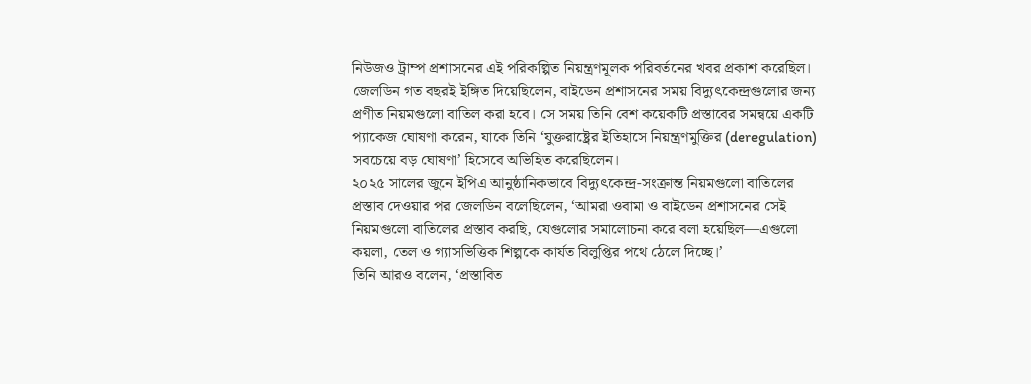নিউজও ট্রাম্প প্রশাসনের এই পরিকল্পিত নিয়ন্ত্রণমূলক পরিবর্তনের খবর প্রকাশ করেছিল।
জেলডিন গত বছরই ইঙ্গিত দিয়েছিলেন, বাইডেন প্রশাসনের সময় বিদ্যুৎকেন্দ্রগুলোর জন্য প্রণীত নিয়মগুলো বাতিল করা হবে। সে সময় তিনি বেশ কয়েকটি প্রস্তাবের সমন্বয়ে একটি প্যাকেজ ঘোষণা করেন, যাকে তিনি ‘যুক্তরাষ্ট্রের ইতিহাসে নিয়ন্ত্রণমুক্তির (deregulation) সবচেয়ে বড় ঘোষণা’ হিসেবে অভিহিত করেছিলেন।
২০২৫ সালের জুনে ইপিএ আনুষ্ঠানিকভাবে বিদ্যুৎকেন্দ্র-সংক্রান্ত নিয়মগুলো বাতিলের প্রস্তাব দেওয়ার পর জেলডিন বলেছিলেন, ‘আমরা ওবামা ও বাইডেন প্রশাসনের সেই নিয়মগুলো বাতিলের প্রস্তাব করছি, যেগুলোর সমালোচনা করে বলা হয়েছিল—এগুলো কয়লা, তেল ও গ্যাসভিত্তিক শিল্পকে কার্যত বিলুপ্তির পথে ঠেলে দিচ্ছে।’
তিনি আরও বলেন, ‘প্রস্তাবিত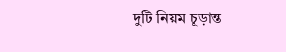দুটি নিয়ম চূড়ান্ত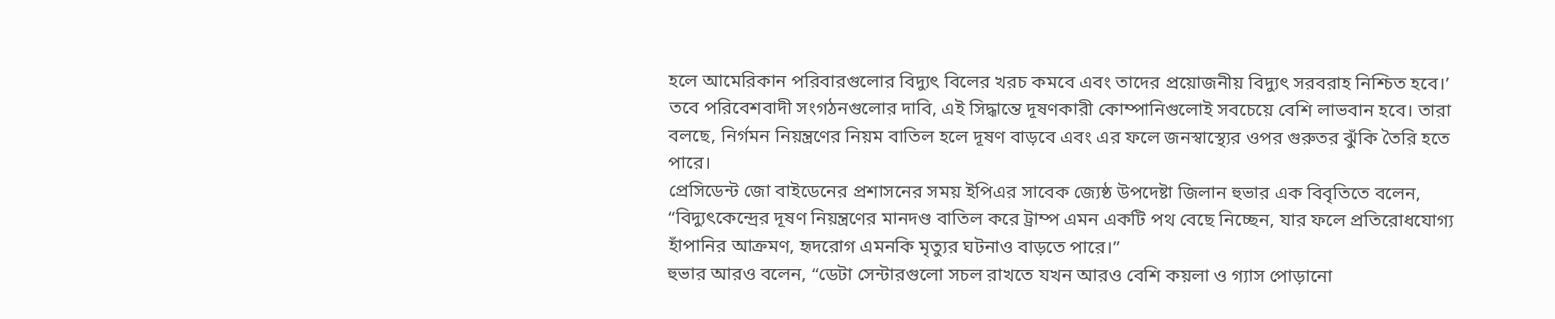হলে আমেরিকান পরিবারগুলোর বিদ্যুৎ বিলের খরচ কমবে এবং তাদের প্রয়োজনীয় বিদ্যুৎ সরবরাহ নিশ্চিত হবে।’
তবে পরিবেশবাদী সংগঠনগুলোর দাবি, এই সিদ্ধান্তে দূষণকারী কোম্পানিগুলোই সবচেয়ে বেশি লাভবান হবে। তারা বলছে, নির্গমন নিয়ন্ত্রণের নিয়ম বাতিল হলে দূষণ বাড়বে এবং এর ফলে জনস্বাস্থ্যের ওপর গুরুতর ঝুঁকি তৈরি হতে পারে।
প্রেসিডেন্ট জো বাইডেনের প্রশাসনের সময় ইপিএর সাবেক জ্যেষ্ঠ উপদেষ্টা জিলান হুভার এক বিবৃতিতে বলেন, “বিদ্যুৎকেন্দ্রের দূষণ নিয়ন্ত্রণের মানদণ্ড বাতিল করে ট্রাম্প এমন একটি পথ বেছে নিচ্ছেন, যার ফলে প্রতিরোধযোগ্য হাঁপানির আক্রমণ, হৃদরোগ এমনকি মৃত্যুর ঘটনাও বাড়তে পারে।”
হুভার আরও বলেন, “ডেটা সেন্টারগুলো সচল রাখতে যখন আরও বেশি কয়লা ও গ্যাস পোড়ানো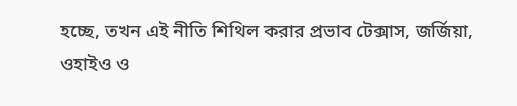হচ্ছে, তখন এই নীতি শিথিল করার প্রভাব টেক্সাস, জর্জিয়া, ওহাইও ও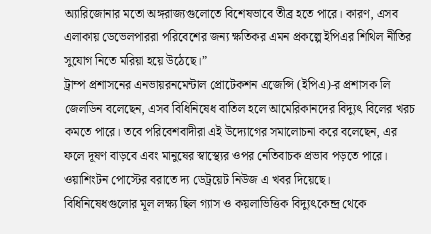অ্যারিজোনার মতো অঙ্গরাজ্যগুলোতে বিশেষভাবে তীব্র হতে পারে। কারণ, এসব এলাকায় ডেভেলপাররা পরিবেশের জন্য ক্ষতিকর এমন প্রকল্পে ইপিএর শিথিল নীতির সুযোগ নিতে মরিয়া হয়ে উঠেছে।”
ট্রাম্প প্রশাসনের এনভায়রনমেন্টাল প্রোটেকশন এজেন্সি (ইপিএ)-র প্রশাসক লি জেলডিন বলেছেন, এসব বিধিনিষেধ বাতিল হলে আমেরিকানদের বিদ্যুৎ বিলের খরচ কমতে পারে। তবে পরিবেশবাদীরা এই উদ্যোগের সমালোচনা করে বলেছেন, এর ফলে দূষণ বাড়বে এবং মানুষের স্বাস্থ্যের ওপর নেতিবাচক প্রভাব পড়তে পারে। ওয়াশিংটন পোস্টের বরাতে দ্য ডেট্রয়েট নিউজ এ খবর দিয়েছে।
বিধিনিষেধগুলোর মূল লক্ষ্য ছিল গ্যাস ও কয়লাভিত্তিক বিদ্যুৎকেন্দ্র থেকে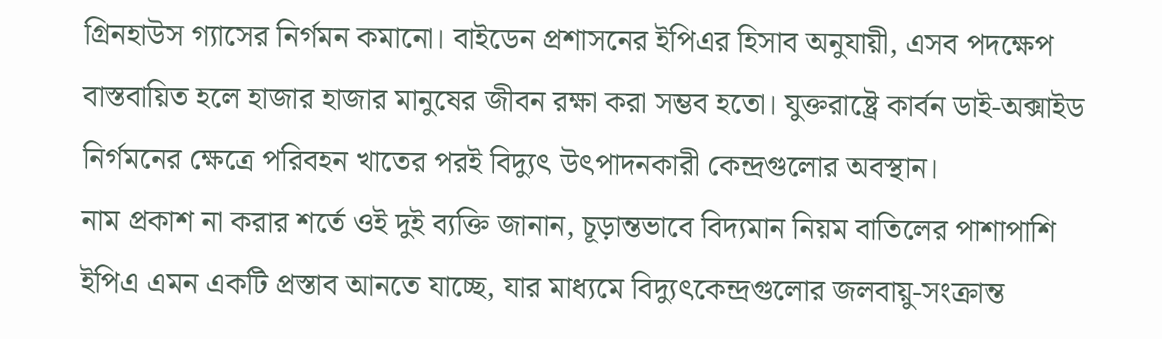গ্রিনহাউস গ্যাসের নির্গমন কমানো। বাইডেন প্রশাসনের ইপিএর হিসাব অনুযায়ী, এসব পদক্ষেপ বাস্তবায়িত হলে হাজার হাজার মানুষের জীবন রক্ষা করা সম্ভব হতো। যুক্তরাষ্ট্রে কার্বন ডাই-অক্সাইড নির্গমনের ক্ষেত্রে পরিবহন খাতের পরই বিদ্যুৎ উৎপাদনকারী কেন্দ্রগুলোর অবস্থান।
নাম প্রকাশ না করার শর্তে ওই দুই ব্যক্তি জানান, চূড়ান্তভাবে বিদ্যমান নিয়ম বাতিলের পাশাপাশি ইপিএ এমন একটি প্রস্তাব আনতে যাচ্ছে, যার মাধ্যমে বিদ্যুৎকেন্দ্রগুলোর জলবায়ু-সংক্রান্ত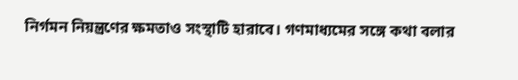নির্গমন নিয়ন্ত্রণের ক্ষমতাও সংস্থাটি হারাবে। গণমাধ্যমের সঙ্গে কথা বলার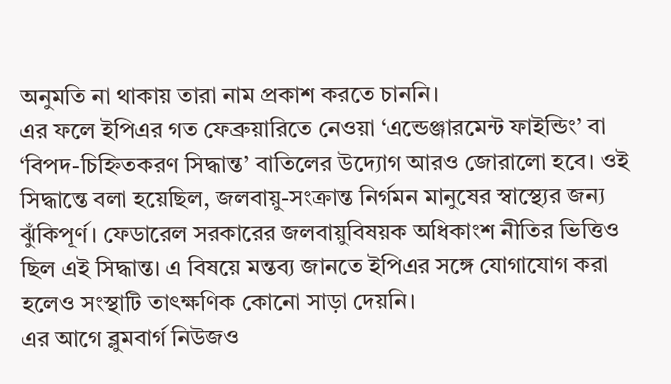অনুমতি না থাকায় তারা নাম প্রকাশ করতে চাননি।
এর ফলে ইপিএর গত ফেব্রুয়ারিতে নেওয়া ‘এন্ডেঞ্জারমেন্ট ফাইন্ডিং’ বা ‘বিপদ-চিহ্নিতকরণ সিদ্ধান্ত’ বাতিলের উদ্যোগ আরও জোরালো হবে। ওই সিদ্ধান্তে বলা হয়েছিল, জলবায়ু-সংক্রান্ত নির্গমন মানুষের স্বাস্থ্যের জন্য ঝুঁকিপূর্ণ। ফেডারেল সরকারের জলবায়ুবিষয়ক অধিকাংশ নীতির ভিত্তিও ছিল এই সিদ্ধান্ত। এ বিষয়ে মন্তব্য জানতে ইপিএর সঙ্গে যোগাযোগ করা হলেও সংস্থাটি তাৎক্ষণিক কোনো সাড়া দেয়নি।
এর আগে ব্লুমবার্গ নিউজও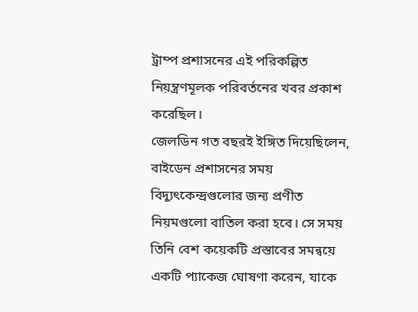ট্রাম্প প্রশাসনের এই পরিকল্পিত নিয়ন্ত্রণমূলক পরিবর্তনের খবর প্রকাশ করেছিল।
জেলডিন গত বছরই ইঙ্গিত দিয়েছিলেন, বাইডেন প্রশাসনের সময় বিদ্যুৎকেন্দ্রগুলোর জন্য প্রণীত নিয়মগুলো বাতিল করা হবে। সে সময় তিনি বেশ কয়েকটি প্রস্তাবের সমন্বয়ে একটি প্যাকেজ ঘোষণা করেন, যাকে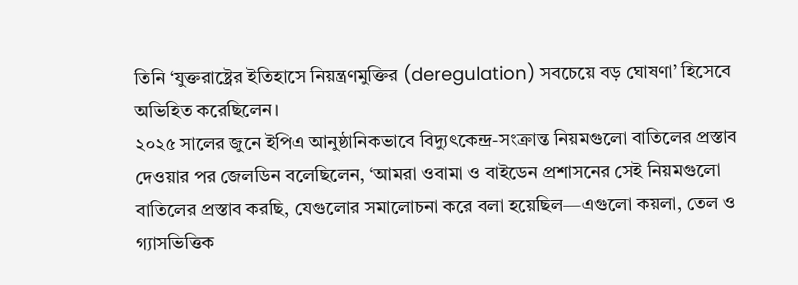তিনি ‘যুক্তরাষ্ট্রের ইতিহাসে নিয়ন্ত্রণমুক্তির (deregulation) সবচেয়ে বড় ঘোষণা’ হিসেবে অভিহিত করেছিলেন।
২০২৫ সালের জুনে ইপিএ আনুষ্ঠানিকভাবে বিদ্যুৎকেন্দ্র-সংক্রান্ত নিয়মগুলো বাতিলের প্রস্তাব দেওয়ার পর জেলডিন বলেছিলেন, ‘আমরা ওবামা ও বাইডেন প্রশাসনের সেই নিয়মগুলো বাতিলের প্রস্তাব করছি, যেগুলোর সমালোচনা করে বলা হয়েছিল—এগুলো কয়লা, তেল ও গ্যাসভিত্তিক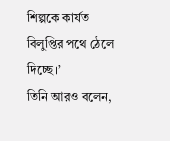শিল্পকে কার্যত বিলুপ্তির পথে ঠেলে দিচ্ছে।’
তিনি আরও বলেন,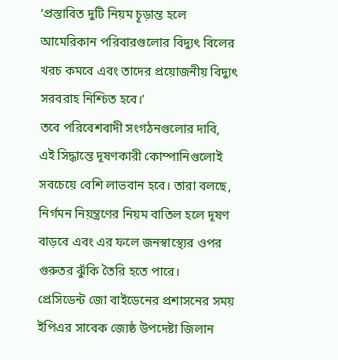‘প্রস্তাবিত দুটি নিয়ম চূড়ান্ত হলে আমেরিকান পরিবারগুলোর বিদ্যুৎ বিলের খরচ কমবে এবং তাদের প্রয়োজনীয় বিদ্যুৎ সরবরাহ নিশ্চিত হবে।’
তবে পরিবেশবাদী সংগঠনগুলোর দাবি, এই সিদ্ধান্তে দূষণকারী কোম্পানিগুলোই সবচেয়ে বেশি লাভবান হবে। তারা বলছে, নির্গমন নিয়ন্ত্রণের নিয়ম বাতিল হলে দূষণ বাড়বে এবং এর ফলে জনস্বাস্থ্যের ওপর গুরুতর ঝুঁকি তৈরি হতে পারে।
প্রেসিডেন্ট জো বাইডেনের প্রশাসনের সময় ইপিএর সাবেক জ্যেষ্ঠ উপদেষ্টা জিলান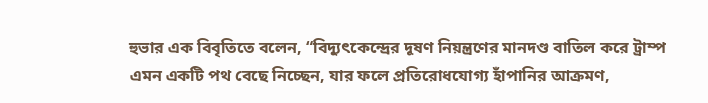হুভার এক বিবৃতিতে বলেন, “বিদ্যুৎকেন্দ্রের দূষণ নিয়ন্ত্রণের মানদণ্ড বাতিল করে ট্রাম্প এমন একটি পথ বেছে নিচ্ছেন, যার ফলে প্রতিরোধযোগ্য হাঁপানির আক্রমণ,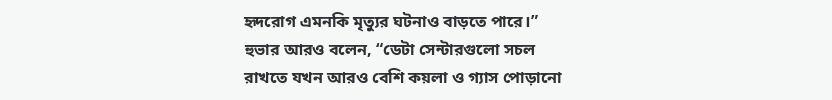হৃদরোগ এমনকি মৃত্যুর ঘটনাও বাড়তে পারে।”
হুভার আরও বলেন, “ডেটা সেন্টারগুলো সচল রাখতে যখন আরও বেশি কয়লা ও গ্যাস পোড়ানো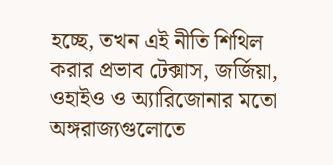হচ্ছে, তখন এই নীতি শিথিল করার প্রভাব টেক্সাস, জর্জিয়া, ওহাইও ও অ্যারিজোনার মতো অঙ্গরাজ্যগুলোতে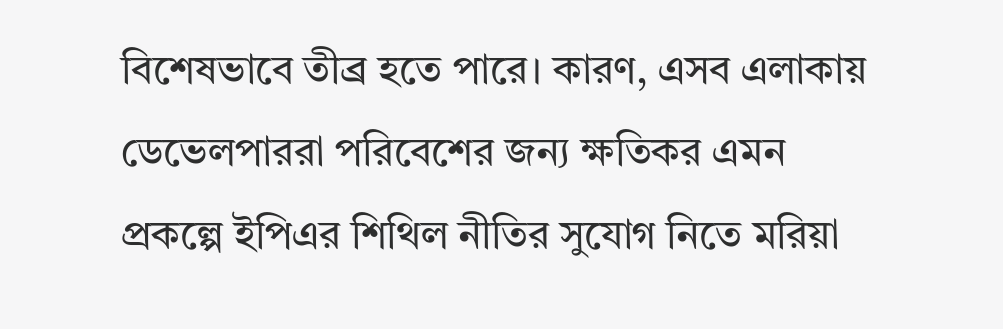বিশেষভাবে তীব্র হতে পারে। কারণ, এসব এলাকায় ডেভেলপাররা পরিবেশের জন্য ক্ষতিকর এমন প্রকল্পে ইপিএর শিথিল নীতির সুযোগ নিতে মরিয়া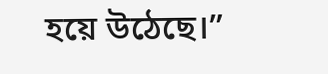হয়ে উঠেছে।”